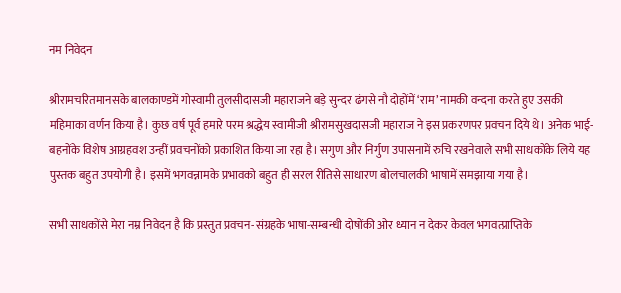नम निवेदन

श्रीरामचरितमानसके बालकाण्डमें गोस्वामी तुलसीदासजी महाराजने बड़े सुन्दर ढंगसे नौ दोहोंमें ‘राम’ नामकी वन्दना करते हुए उसकी महिमाका वर्णन किया है। कुछ वर्ष पूर्व हमारे परम श्रद्धेय स्वामीजी श्रीरामसुखदासजी महाराज ने इस प्रकरणपर प्रवचन दिये थे। अनेक भाई-बहनोंके विशेष आग्रहवश उन्हीं प्रवचनोंको प्रकाशित किया जा रहा है। सगुण और निर्गुण उपासनामें रुचि रखनेवाले सभी साधकोंके लिये यह पुस्तक बहुत उपयोगी है। इसमें भगवन्नामके प्रभावको बहुत ही सरल रीतिसे साधारण बोलचालकी भाषामें समझाया गया है।

सभी साधकोंसे मेरा नम्र निवेदन है कि प्रस्तुत प्रवचन-संग्रहके भाषा-सम्बन्धी दोषोंकी ओर ध्यान न देकर केवल भगवत्प्राप्तिके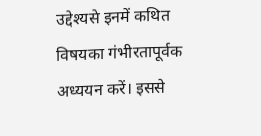उद्देश्यसे इनमें कथित विषयका गंभीरतापूर्वक अध्ययन करें। इससे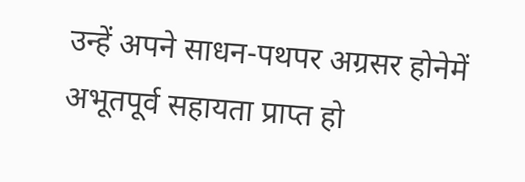उन्हें अपने साधन-पथपर अग्रसर होनेमें अभूतपूर्व सहायता प्राप्त हो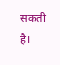सकती है।